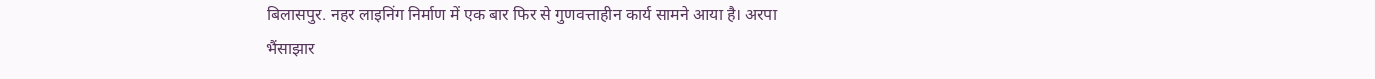बिलासपुर. नहर लाइनिंग निर्माण में एक बार फिर से गुणवत्ताहीन कार्य सामने आया है। अरपा भैंसाझार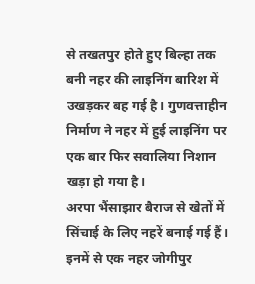से तखतपुर होते हुए बिल्हा तक बनी नहर की लाइनिंग बारिश में उखड़कर बह गई है। गुणवत्ताहीन निर्माण ने नहर में हुई लाइनिंग पर एक बार फिर सवालिया निशान खड़ा हो गया है।
अरपा भैंसाझार बैराज से खेतों में सिंचाई के लिए नहरें बनाई गई हैं। इनमें से एक नहर जोगीपुर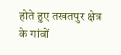होते हुए तखतपुर क्षेत्र के गांवों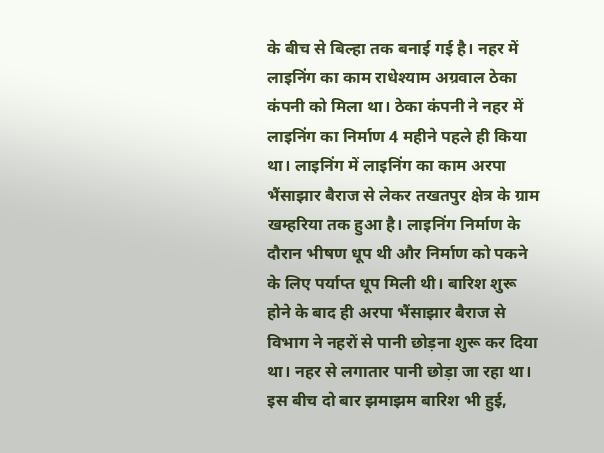के बीच से बिल्हा तक बनाई गई है। नहर में लाइनिंग का काम राधेश्याम अग्रवाल ठेका कंपनी को मिला था। ठेका कंपनी ने नहर में लाइनिंग का निर्माण 4 महीने पहले ही किया था। लाइनिंग में लाइनिंग का काम अरपा भैंसाझार बैराज से लेकर तखतपुर क्षेत्र के ग्राम खम्हरिया तक हुआ है। लाइनिंग निर्माण के दौरान भीषण धूप थी और निर्माण को पकने के लिए पर्याप्त धूप मिली थी। बारिश शुरू होने के बाद ही अरपा भैंसाझार बैराज से विभाग ने नहरों से पानी छोड़ना शुरू कर दिया था। नहर से लगातार पानी छोड़ा जा रहा था। इस बीच दो बार झमाझम बारिश भी हुई,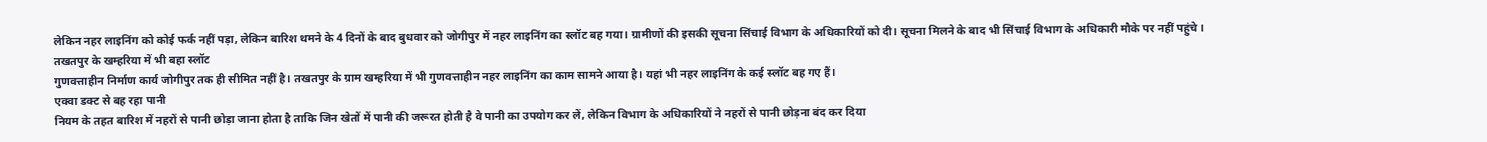लेकिन नहर लाइनिंग को कोई फर्क नहीं पड़ा, लेकिन बारिश थमने के 4 दिनों के बाद बुधवार को जोगीपुर में नहर लाइनिंग का स्लॉट बह गया। ग्रामीणों की इसकी सूचना सिंचाई विभाग के अधिकारियों को दी। सूचना मिलने के बाद भी सिंचाई विभाग के अधिकारी मौके पर नहीं पहुंचे ।
तखतपुर के खम्हरिया में भी बहा स्लॉट
गुणवत्ताहीन निर्माण कार्य जोगीपुर तक ही सीमित नहीं है। तखतपुर के ग्राम खम्हरिया में भी गुणवत्ताहीन नहर लाइनिंग का काम सामने आया है। यहां भी नहर लाइनिंग के कई स्लॉट बह गए हैं।
एक्वा डक्ट से बह रहा पानी
नियम के तहत बारिश में नहरों से पानी छोड़ा जाना होता है ताकि जिन खेतों में पानी की जरूरत होती है वे पानी का उपयोग कर लें, लेकिन विभाग के अधिकारियों ने नहरों से पानी छोड़ना बंद कर दिया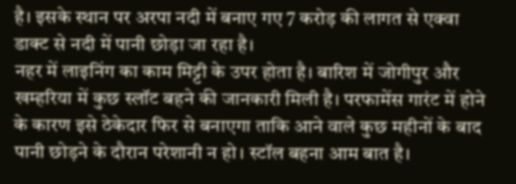है। इसके स्थान पर अरपा नदी में बनाए गए 7 करोड़ की लागत से एक्वा डाक्ट से नदी में पानी छोड़ा जा रहा है।
नहर में लाइनिंग का काम मिट्टी के उपर होता है। बारिश में जोगीपुर और खम्हरिया में कुछ स्लॉट बहने की जानकारी मिली है। परफामेंस गारंट में होने के कारण इसे ठेकेदार फिर से बनाएगा ताकि आने वाले कुछ महीनों के बाद पानी छोड़ने के दौरान परेशानी न हो। स्टॉल बहना आम बात है।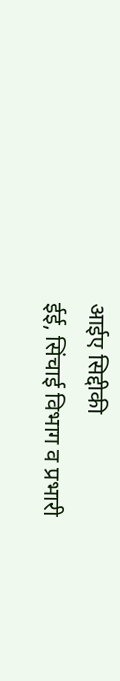आईए सिद्दीकी
ईई, सिंचाई विभाग व प्रभारी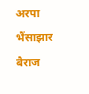अरपा भैंसाझार बैराज